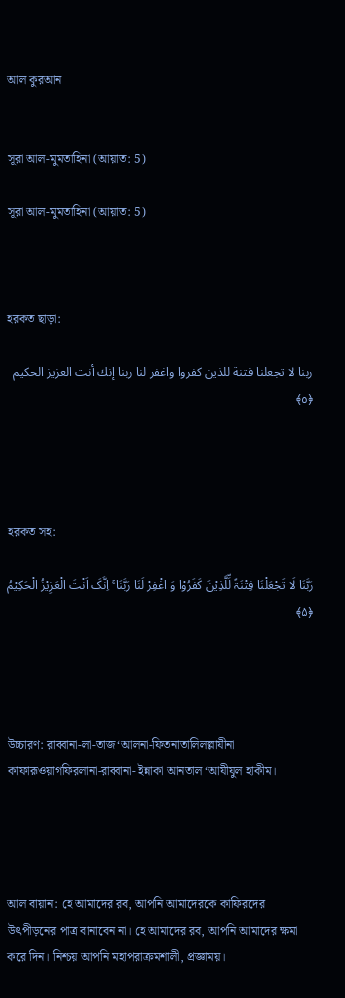আল কুরআন


সূরা আল-মুমতাহিনা (আয়াত: 5)

সূরা আল-মুমতাহিনা (আয়াত: 5)



হরকত ছাড়া:

ربنا لا تجعلنا فتنة للذين كفروا واغفر لنا ربنا إنك أنت العزيز الحكيم ﴿٥﴾




হরকত সহ:

رَبَّنَا لَا تَجْعَلْنَا فِتْنَۃً لِّلَّذِیْنَ کَفَرُوْا وَ اغْفِرْ لَنَا رَبَّنَا ۚ اِنَّکَ اَنْتَ الْعَزِیْزُ الْحَکِیْمُ ﴿۵﴾




উচ্চারণ: রাব্বানা-লা-তাজ‘আলনা-ফিতনাতালিলল্লাযীনা কাফারূওয়াগফিরলানা-রাব্বানা- ইন্নাকা আনতাল ‘আযীযুল হাকীম।




আল বায়ান: হে আমাদের রব, আপনি আমাদেরকে কাফিরদের উৎপীড়নের পাত্র বানাবেন না। হে আমাদের রব, আপনি আমাদের ক্ষমা করে দিন। নিশ্চয় আপনি মহাপরাক্রমশালী, প্রজ্ঞাময়।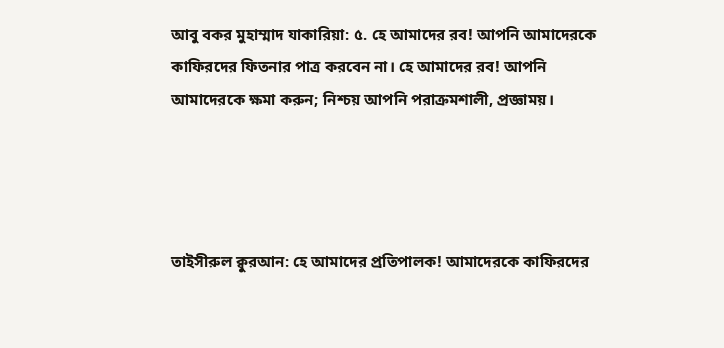আবু বকর মুহাম্মাদ যাকারিয়া: ৫. হে আমাদের রব! আপনি আমাদেরকে কাফিরদের ফিতনার পাত্র করবেন না। হে আমাদের রব! আপনি আমাদেরকে ক্ষমা করুন; নিশ্চয় আপনি পরাক্রমশালী, প্রজ্ঞাময়।




তাইসীরুল ক্বুরআন: হে আমাদের প্রতিপালক! আমাদেরকে কাফিরদের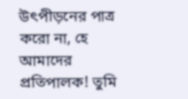উৎপীড়নের পাত্র করো না, হে আমাদের প্রতিপালক! তুমি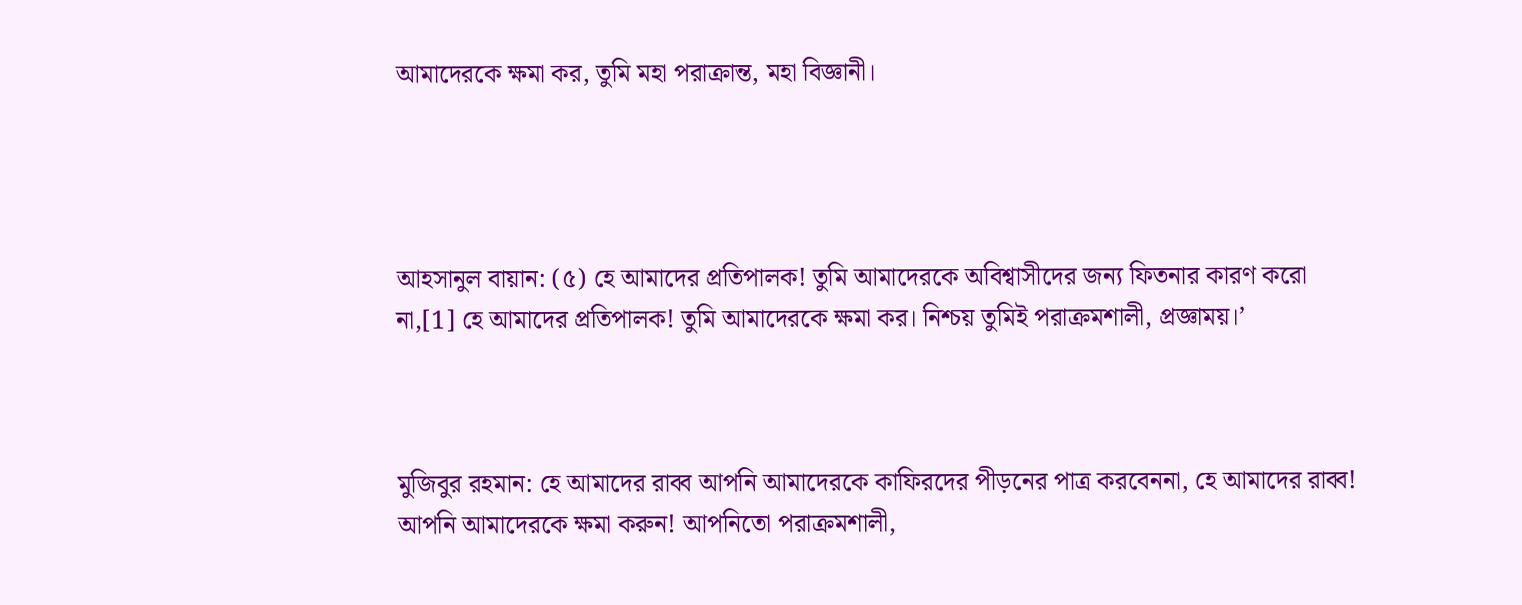আমাদেরকে ক্ষমা কর, তুমি মহা পরাক্রান্ত, মহা বিজ্ঞানী।




আহসানুল বায়ান: (৫) হে আমাদের প্রতিপালক! তুমি আমাদেরকে অবিশ্বাসীদের জন্য ফিতনার কারণ করো না,[1] হে আমাদের প্রতিপালক! তুমি আমাদেরকে ক্ষমা কর। নিশ্চয় তুমিই পরাক্রমশালী, প্রজ্ঞাময়।’



মুজিবুর রহমান: হে আমাদের রাব্ব আপনি আমাদেরকে কাফিরদের পীড়নের পাত্র করবেননা, হে আমাদের রাব্ব! আপনি আমাদেরকে ক্ষমা করুন! আপনিতো পরাক্রমশালী,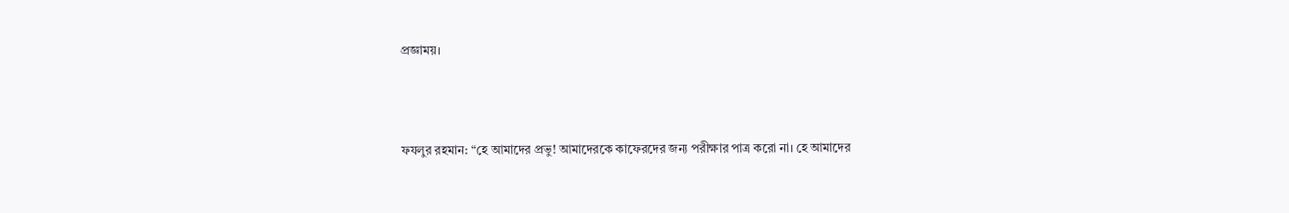প্রজ্ঞাময়।



ফযলুর রহমান: “হে আমাদের প্রভু! আমাদেরকে কাফেরদের জন্য পরীক্ষার পাত্র করো না। হে আমাদের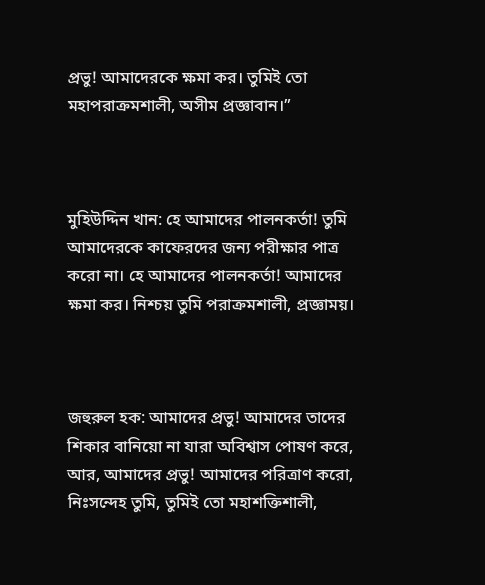প্রভু! আমাদেরকে ক্ষমা কর। তুমিই তো মহাপরাক্রমশালী, অসীম প্রজ্ঞাবান।”



মুহিউদ্দিন খান: হে আমাদের পালনকর্তা! তুমি আমাদেরকে কাফেরদের জন্য পরীক্ষার পাত্র করো না। হে আমাদের পালনকর্তা! আমাদের ক্ষমা কর। নিশ্চয় তুমি পরাক্রমশালী, প্রজ্ঞাময়।



জহুরুল হক: আমাদের প্রভু! আমাদের তাদের শিকার বানিয়ো না যারা অবিশ্বাস পোষণ করে, আর, আমাদের প্রভু! আমাদের পরিত্রাণ করো, নিঃসন্দেহ তুমি, তুমিই তো মহাশক্তিশালী,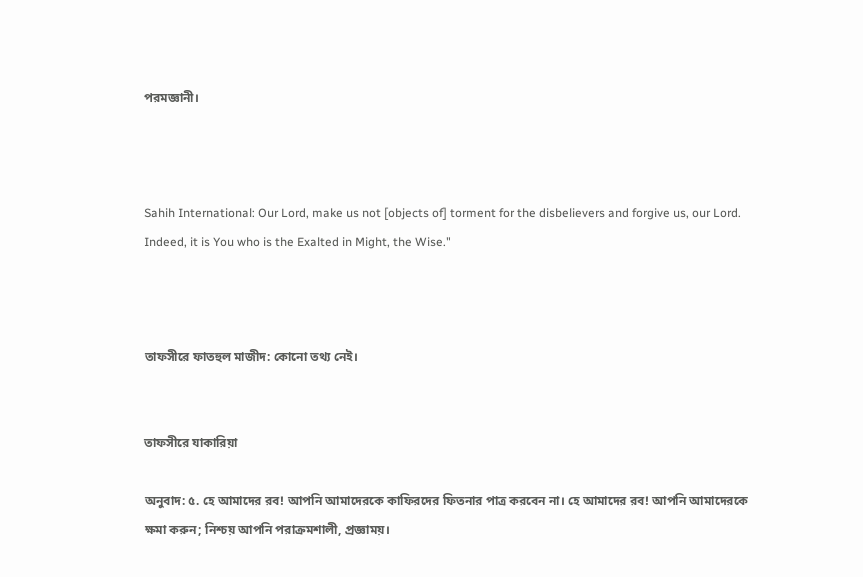পরমজ্ঞানী।



Sahih International: Our Lord, make us not [objects of] torment for the disbelievers and forgive us, our Lord. Indeed, it is You who is the Exalted in Might, the Wise."



তাফসীরে ফাতহুল মাজীদ: কোনো তথ্য নেই।


তাফসীরে যাকারিয়া

অনুবাদ: ৫. হে আমাদের রব! আপনি আমাদেরকে কাফিরদের ফিতনার পাত্র করবেন না। হে আমাদের রব! আপনি আমাদেরকে ক্ষমা করুন; নিশ্চয় আপনি পরাক্রমশালী, প্রজ্ঞাময়।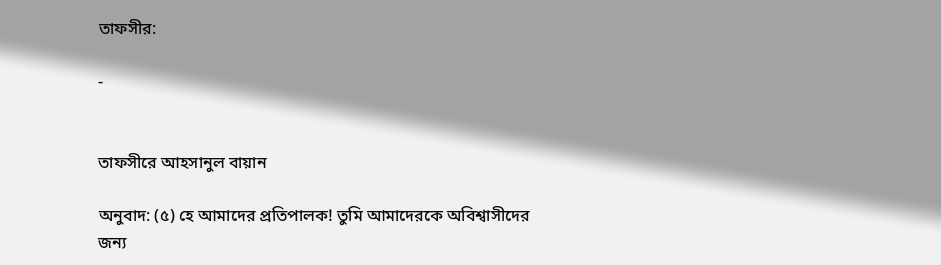তাফসীর:

-


তাফসীরে আহসানুল বায়ান

অনুবাদ: (৫) হে আমাদের প্রতিপালক! তুমি আমাদেরকে অবিশ্বাসীদের জন্য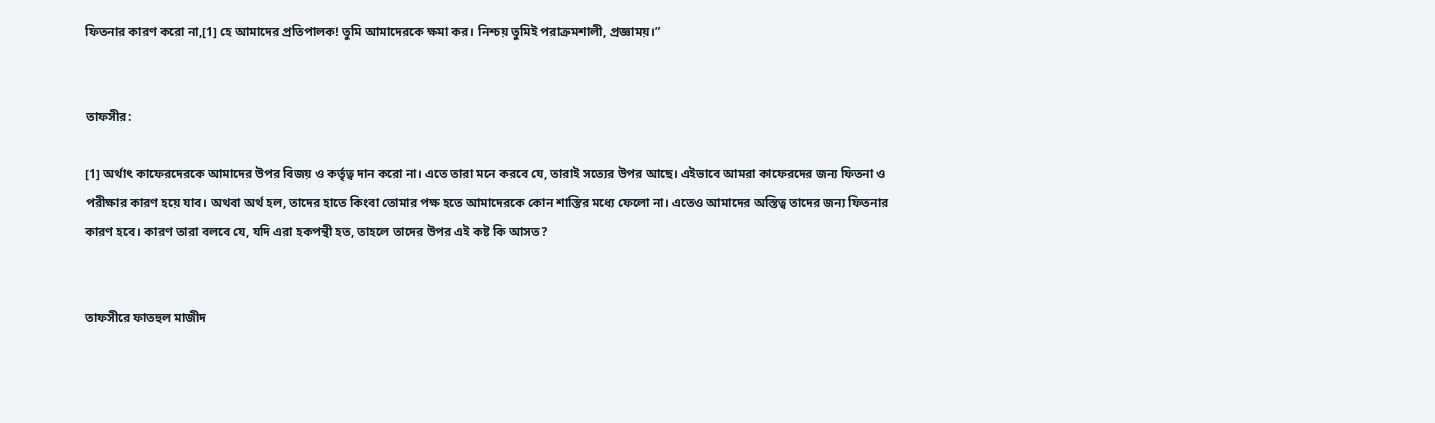ফিতনার কারণ করো না,[1] হে আমাদের প্রতিপালক! তুমি আমাদেরকে ক্ষমা কর। নিশ্চয় তুমিই পরাক্রমশালী, প্রজ্ঞাময়।”


তাফসীর:

[1] অর্থাৎ কাফেরদেরকে আমাদের উপর বিজয় ও কর্তৃত্ব দান করো না। এতে তারা মনে করবে যে, তারাই সত্যের উপর আছে। এইভাবে আমরা কাফেরদের জন্য ফিতনা ও পরীক্ষার কারণ হয়ে যাব। অথবা অর্থ হল, তাদের হাতে কিংবা তোমার পক্ষ হতে আমাদেরকে কোন শাস্তির মধ্যে ফেলো না। এতেও আমাদের অস্তিত্ব তাদের জন্য ফিতনার কারণ হবে। কারণ তারা বলবে যে, যদি এরা হকপন্থী হত, তাহলে তাদের উপর এই কষ্ট কি আসত?


তাফসীরে ফাতহুল মাজীদ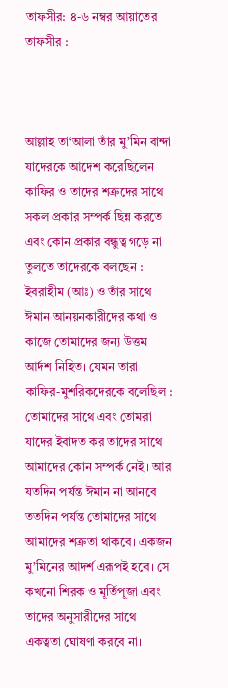তাফসীর: ৪-৬ নম্বর আয়াতের তাফসীর :



আল্লাহ তা‘আলা তাঁর মু’মিন বান্দা যাদেরকে আদেশ করেছিলেন কাফির ও তাদের শত্রুদের সাথে সকল প্রকার সম্পর্ক ছিন্ন করতে এবং কোন প্রকার বন্ধুত্ব গড়ে না তুলতে তাদেরকে বলছেন : ইবরাহীম (আঃ) ও তাঁর সাথে ঈমান আনয়নকারীদের কথা ও কাজে তোমাদের জন্য উত্তম আর্দশ নিহিত। যেমন তারা কাফির-মুশরিকদেরকে বলেছিল : তোমাদের সাথে এবং তোমরা যাদের ইবাদত কর তাদের সাথে আমাদের কোন সম্পর্ক নেই। আর যতদিন পর্যন্ত ঈমান না আনবে ততদিন পর্যন্ত তোমাদের সাথে আমাদের শত্রুতা থাকবে। একজন মু’মিনের আদর্শ এরূপই হবে। সে কখনো শিরক ও মূর্তিপূজা এবং তাদের অনুসারীদের সাথে একত্বতা ঘোষণা করবে না।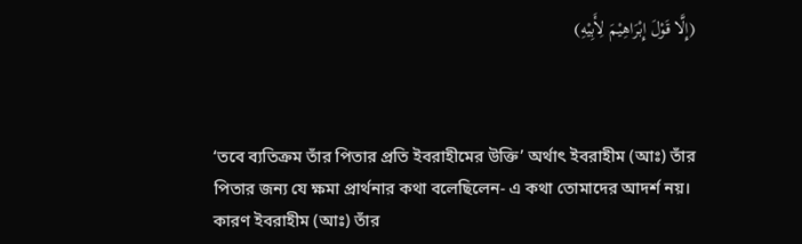(إِلَّا قَوْلَ إِبْرَاهِيْمَ لِأَبِيْهِ)



‘তবে ব্যতিক্রম তাঁর পিতার প্রতি ইবরাহীমের উক্তি’ অর্থাৎ ইবরাহীম (আঃ) তাঁর পিতার জন্য যে ক্ষমা প্রার্থনার কথা বলেছিলেন- এ কথা তোমাদের আদর্শ নয়। কারণ ইবরাহীম (আঃ) তাঁর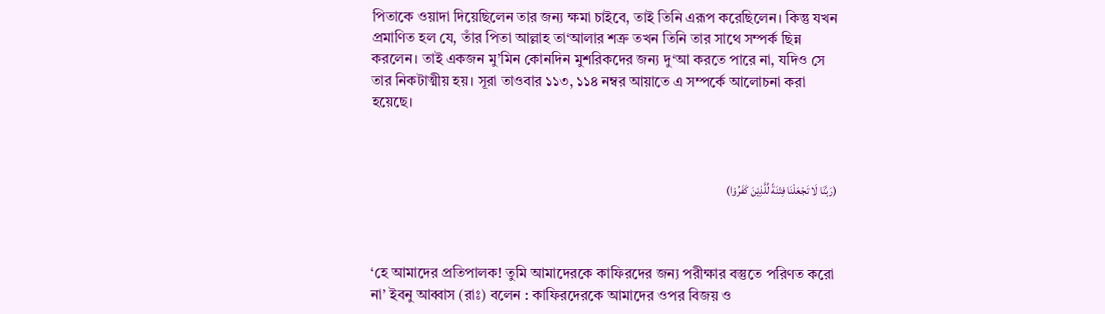পিতাকে ওয়াদা দিয়েছিলেন তার জন্য ক্ষমা চাইবে, তাই তিনি এরূপ করেছিলেন। কিন্তু যখন প্রমাণিত হল যে, তাঁর পিতা আল্লাহ তা‘আলার শত্রু তখন তিনি তার সাথে সম্পর্ক ছিন্ন করলেন। তাই একজন মু’মিন কোনদিন মুশরিকদের জন্য দু‘আ করতে পারে না, যদিও সে তার নিকটাত্মীয় হয়। সূরা তাওবার ১১৩, ১১৪ নম্বর আয়াতে এ সম্পর্কে আলোচনা করা হয়েছে।



(رَبَّنَا لَا تَجْعَلْنَا فِتْنَةً لِّلَّذِيْنَ كَفَرُوْا)



‘হে আমাদের প্রতিপালক! তুমি আমাদেরকে কাফিরদের জন্য পরীক্ষার বস্তুতে পরিণত করো না’ ইবনু আব্বাস (রাঃ) বলেন : কাফিরদেরকে আমাদের ওপর বিজয় ও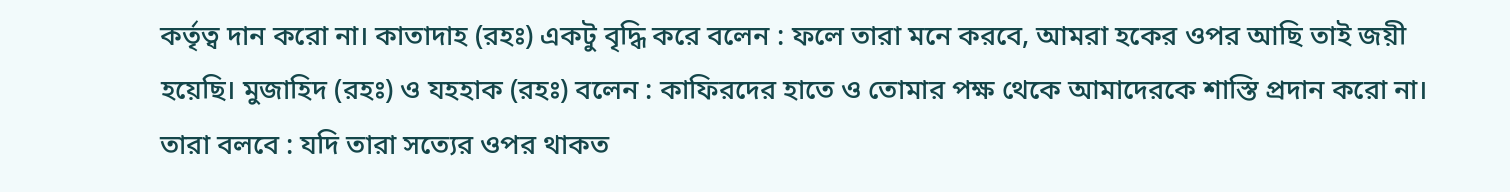কর্তৃত্ব দান করো না। কাতাদাহ (রহঃ) একটু বৃদ্ধি করে বলেন : ফলে তারা মনে করবে, আমরা হকের ওপর আছি তাই জয়ী হয়েছি। মুজাহিদ (রহঃ) ও যহহাক (রহঃ) বলেন : কাফিরদের হাতে ও তোমার পক্ষ থেকে আমাদেরকে শাস্তি প্রদান করো না। তারা বলবে : যদি তারা সত্যের ওপর থাকত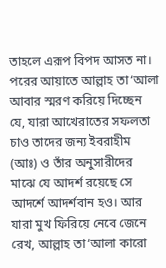তাহলে এরূপ বিপদ আসত না। পরের আয়াতে আল্লাহ তা‘আলা আবার স্মরণ করিয়ে দিচ্ছেন যে, যারা আখেরাতের সফলতা চাও তাদের জন্য ইবরাহীম (আঃ) ও তাঁর অনুসারীদের মাঝে যে আদর্শ রয়েছে সে আদর্শে আদর্শবান হও। আর যারা মুখ ফিরিয়ে নেবে জেনে রেখ, আল্লাহ তা‘আলা কারো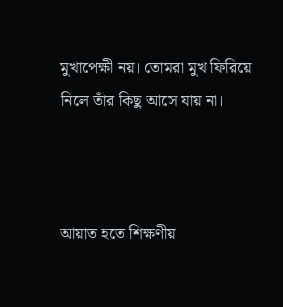মুখাপেক্ষী নয়। তোমরা মুখ ফিরিয়ে নিলে তাঁর কিছু আসে যায় না।



আয়াত হতে শিক্ষণীয়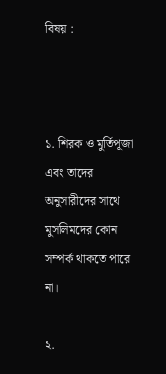বিষয় :



১. শিরক ও মুর্তিপূজা এবং তাদের অনুসারীদের সাথে মুসলিমদের কোন সম্পর্ক থাকতে পারে না।

২.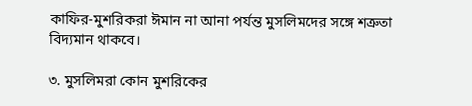কাফির-মুশরিকরা ঈমান না আনা পর্যন্ত মুসলিমদের সঙ্গে শত্রুতা বিদ্যমান থাকবে।

৩. মুসলিমরা কোন মুশরিকের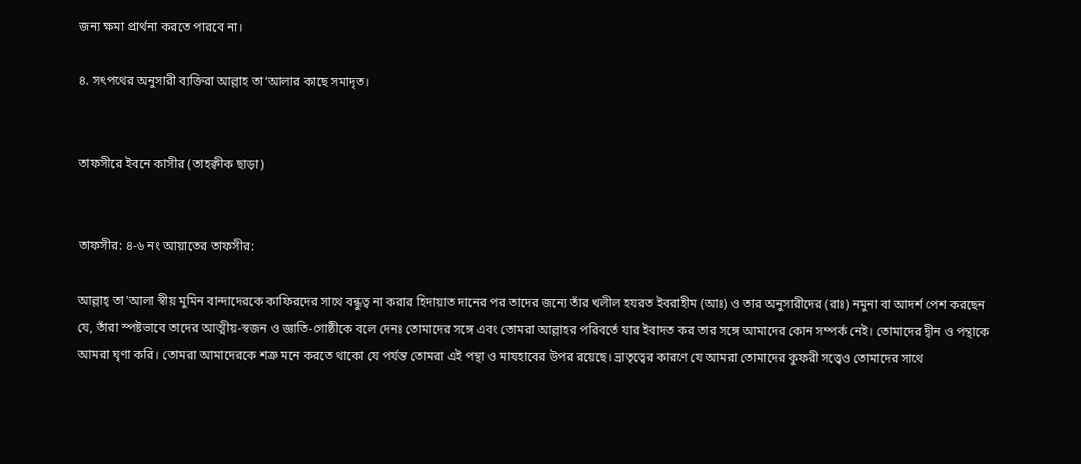জন্য ক্ষমা প্রার্থনা করতে পারবে না।

৪. সৎপথের অনুসারী ব্যক্তিরা আল্লাহ তা‘আলার কাছে সমাদৃত।


তাফসীরে ইবনে কাসীর (তাহক্বীক ছাড়া)


তাফসীর: ৪-৬ নং আয়াতের তাফসীর:

আল্লাহ্ তা'আলা স্বীয় মুমিন বান্দাদেরকে কাফিরদের সাথে বন্ধুত্ব না করার হিদায়াত দানের পর তাদের জন্যে তাঁর খলীল হযরত ইবরাহীম (আঃ) ও তার অনুসারীদের (রাঃ) নমুনা বা আদর্শ পেশ করছেন যে, তাঁরা স্পষ্টভাবে তাদের আত্মীয়-স্বজন ও জ্ঞাতি-গোষ্ঠীকে বলে দেনঃ তোমাদের সঙ্গে এবং তোমরা আল্লাহর পরিবর্তে যার ইবাদত কর তার সঙ্গে আমাদের কোন সম্পর্ক নেই। তোমাদের দ্বীন ও পন্থাকে আমরা ঘৃণা করি। তোমরা আমাদেরকে শত্রু মনে করতে থাকো যে পর্যন্ত তোমরা এই পন্থা ও মাযহাবের উপর রয়েছে। ভ্রাতৃত্বের কারণে যে আমরা তোমাদের কুফরী সত্ত্বেও তোমাদের সাথে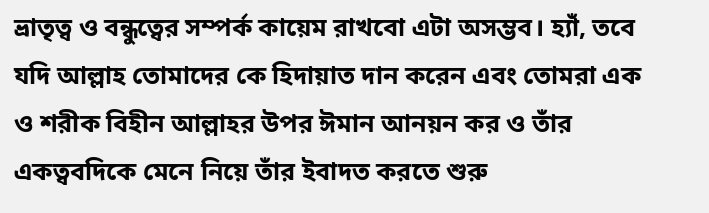ভ্রাতৃত্ব ও বন্ধুত্বের সম্পর্ক কায়েম রাখবো এটা অসম্ভব। হ্যাঁ, তবে যদি আল্লাহ তোমাদের কে হিদায়াত দান করেন এবং তোমরা এক ও শরীক বিহীন আল্লাহর উপর ঈমান আনয়ন কর ও তাঁর একত্ববদিকে মেনে নিয়ে তাঁর ইবাদত করতে শুরু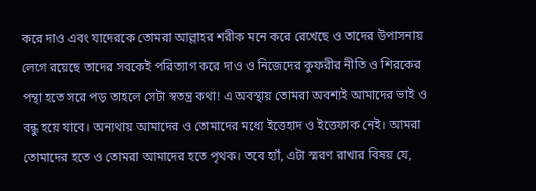করে দাও এবং যাদেরকে তোমরা আল্লাহর শরীক মনে করে রেখেছে ও তাদের উপাসনায় লেগে রয়েছে তাদের সবকেই পরিত্যাগ করে দাও ও নিজেদের কুফরীর নীতি ও শিরকের পন্থা হতে সরে পড় তাহলে সেটা স্বতন্ত্র কথা! এ অবস্থায় তোমরা অবশ্যই আমাদের ভাই ও বন্ধু হয়ে যাবে। অন্যথায় আমাদের ও তোমাদের মধ্যে ইত্তেহাদ ও ইত্তেফাক নেই। আমরা তোমাদের হতে ও তোমরা আমাদের হতে পৃথক। তবে হ্যাঁ, এটা স্মরণ রাখার বিষয় যে,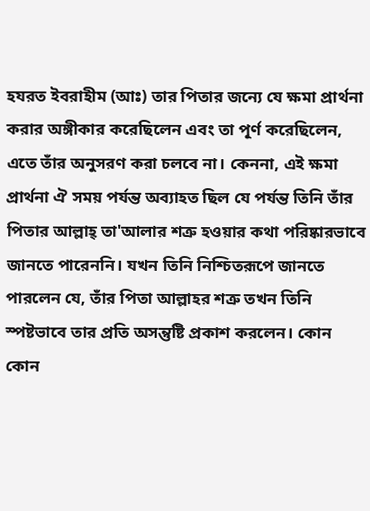হযরত ইবরাহীম (আঃ) তার পিতার জন্যে যে ক্ষমা প্রার্থনা করার অঙ্গীকার করেছিলেন এবং তা পূর্ণ করেছিলেন, এতে তাঁর অনুসরণ করা চলবে না। কেননা, এই ক্ষমা প্রার্থনা ঐ সময় পর্যন্ত অব্যাহত ছিল যে পর্যন্ত তিনি তাঁর পিতার আল্লাহ্ তা'আলার শত্রু হওয়ার কথা পরিষ্কারভাবে জানতে পারেননি। যখন তিনি নিশ্চিতরূপে জানতে পারলেন যে, তাঁর পিতা আল্লাহর শত্রু তখন তিনি স্পষ্টভাবে তার প্রতি অসন্তুষ্টি প্রকাশ করলেন। কোন কোন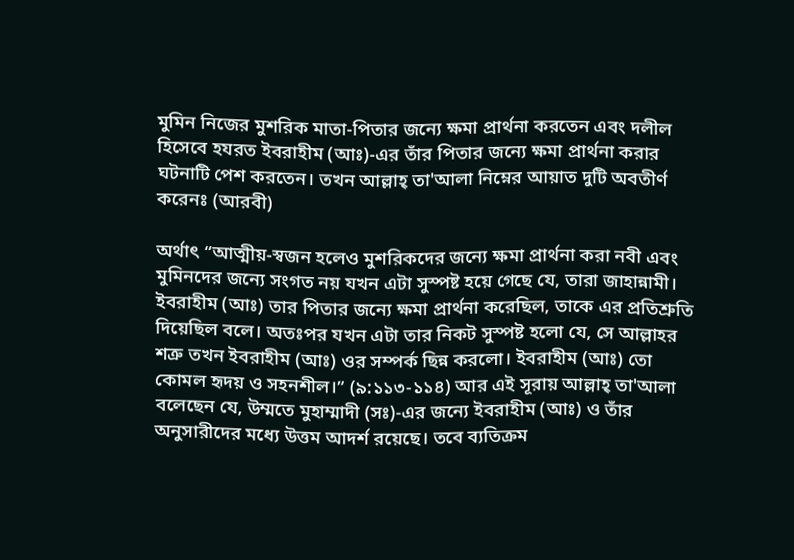মুমিন নিজের মুশরিক মাতা-পিতার জন্যে ক্ষমা প্রার্থনা করতেন এবং দলীল হিসেবে হযরত ইবরাহীম (আঃ)-এর তাঁর পিতার জন্যে ক্ষমা প্রার্থনা করার ঘটনাটি পেশ করতেন। তখন আল্লাহ্ তা'আলা নিম্নের আয়াত দুটি অবতীর্ণ করেনঃ (আরবী)

অর্থাৎ “আত্মীয়-স্বজন হলেও মুশরিকদের জন্যে ক্ষমা প্রার্থনা করা নবী এবং মুমিনদের জন্যে সংগত নয় যখন এটা সুস্পষ্ট হয়ে গেছে যে, তারা জাহান্নামী। ইবরাহীম (আঃ) তার পিতার জন্যে ক্ষমা প্রার্থনা করেছিল, তাকে এর প্রতিশ্রুতি দিয়েছিল বলে। অতঃপর যখন এটা তার নিকট সুস্পষ্ট হলো যে, সে আল্লাহর শত্রু তখন ইবরাহীম (আঃ) ওর সম্পর্ক ছিন্ন করলো। ইবরাহীম (আঃ) তো কোমল হৃদয় ও সহনশীল।” (৯:১১৩-১১৪) আর এই সূরায় আল্লাহ্ তা'আলা বলেছেন যে, উম্মতে মুহাম্মাদী (সঃ)-এর জন্যে ইবরাহীম (আঃ) ও তাঁর অনুসারীদের মধ্যে উত্তম আদর্শ রয়েছে। তবে ব্যতিক্রম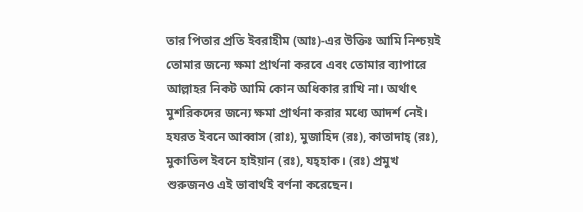তার পিতার প্রতি ইবরাহীম (আঃ)-এর উক্তিঃ আমি নিশ্চয়ই তোমার জন্যে ক্ষমা প্রার্থনা করবে এবং তোমার ব্যাপারে আল্লাহর নিকট আমি কোন অধিকার রাখি না। অর্থাৎ মুশরিকদের জন্যে ক্ষমা প্রার্থনা করার মধ্যে আদর্শ নেই। হযরত ইবনে আব্বাস (রাঃ), মুজাহিদ (রঃ), কাতাদাহ্ (রঃ), মুকাতিল ইবনে হাইয়ান (রঃ), যহ্হাক। (রঃ) প্রমুখ শুরুজনও এই ভাবার্থই বর্ণনা করেছেন।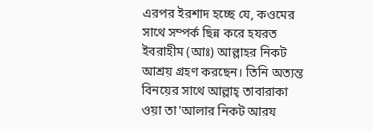এরপর ইরশাদ হচ্ছে যে, কওমের সাথে সম্পর্ক ছিন্ন করে হযরত ইবরাহীম (আঃ) আল্লাহর নিকট আশ্রয় গ্রহণ করছেন। তিনি অত্যন্ত বিনয়ের সাথে আল্লাহ্ তাবারাকা ওয়া তা'আলার নিকট আরয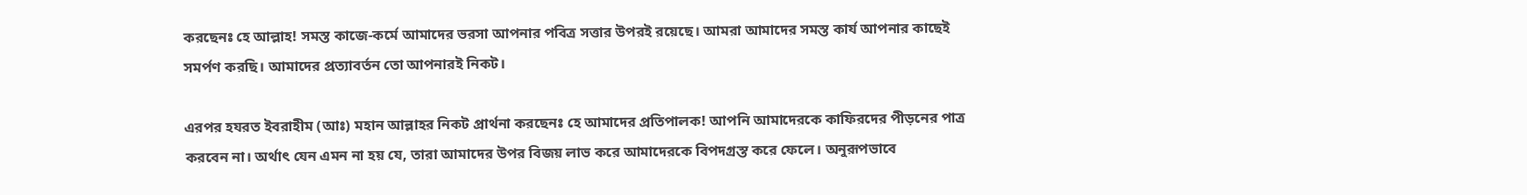করছেনঃ হে আল্লাহ! সমস্ত কাজে-কর্মে আমাদের ভরসা আপনার পবিত্র সত্তার উপরই রয়েছে। আমরা আমাদের সমস্ত কার্য আপনার কাছেই সমর্পণ করছি। আমাদের প্রত্যাবর্তন তো আপনারই নিকট।

এরপর হযরত ইবরাহীম (আঃ) মহান আল্লাহর নিকট প্রার্থনা করছেনঃ হে আমাদের প্রতিপালক! আপনি আমাদেরকে কাফিরদের পীড়নের পাত্র করবেন না। অর্থাৎ যেন এমন না হয় যে, তারা আমাদের উপর বিজয় লাভ করে আমাদেরকে বিপদগ্রস্ত করে ফেলে। অনুরূপভাবে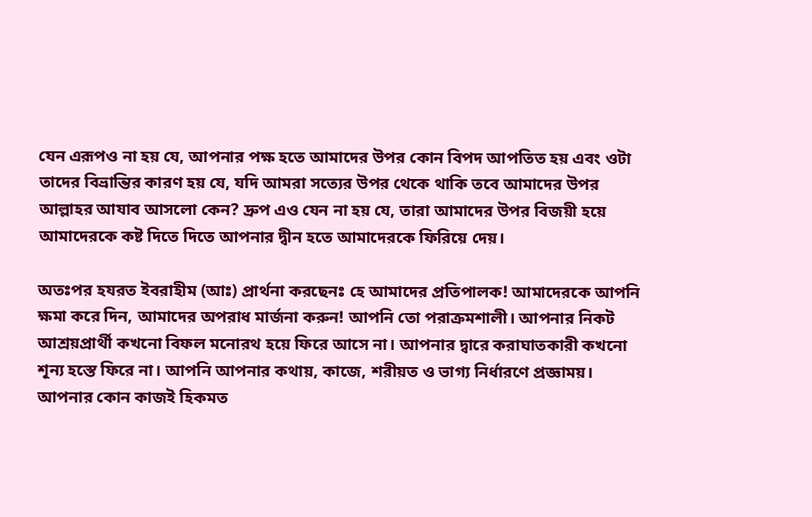যেন এরূপও না হয় যে, আপনার পক্ষ হতে আমাদের উপর কোন বিপদ আপতিত হয় এবং ওটা তাদের বিভ্রান্তির কারণ হয় যে, যদি আমরা সত্যের উপর থেকে থাকি তবে আমাদের উপর আল্লাহর আযাব আসলো কেন? দ্রুপ এও যেন না হয় যে, তারা আমাদের উপর বিজয়ী হয়ে আমাদেরকে কষ্ট দিতে দিতে আপনার দ্বীন হতে আমাদেরকে ফিরিয়ে দেয়।

অতঃপর হযরত ইবরাহীম (আঃ) প্রার্থনা করছেনঃ হে আমাদের প্রতিপালক! আমাদেরকে আপনি ক্ষমা করে দিন, আমাদের অপরাধ মার্জনা করুন! আপনি তো পরাক্রমশালী। আপনার নিকট আশ্রয়প্রার্থী কখনো বিফল মনোরথ হয়ে ফিরে আসে না। আপনার দ্বারে করাঘাতকারী কখনো শূন্য হস্তে ফিরে না। আপনি আপনার কথায়, কাজে, শরীয়ত ও ভাগ্য নির্ধারণে প্রজ্ঞাময়। আপনার কোন কাজই হিকমত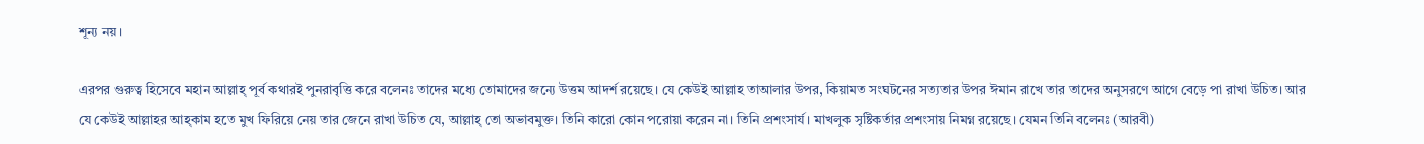শূন্য নয়।

এরপর গুরুত্ব হিসেবে মহান আল্লাহ্ পূর্ব কথারই পুনরাবৃত্তি করে বলেনঃ তাদের মধ্যে তোমাদের জন্যে উত্তম আদর্শ রয়েছে। যে কেউই আল্লাহ তাআলার উপর, কিয়ামত সংঘটনের সত্যতার উপর ঈমান রাখে তার তাদের অনুসরণে আগে বেড়ে পা রাখা উচিত। আর যে কেউই আল্লাহর আহ্কাম হতে মুখ ফিরিয়ে নেয় তার জেনে রাখা উচিত যে, আল্লাহ্ তো অভাবমুক্ত। তিনি কারো কোন পরোয়া করেন না। তিনি প্রশংসাৰ্য। মাখলুক সৃষ্টিকর্তার প্রশংসায় নিমগ্ন রয়েছে। যেমন তিনি বলেনঃ (আরবী)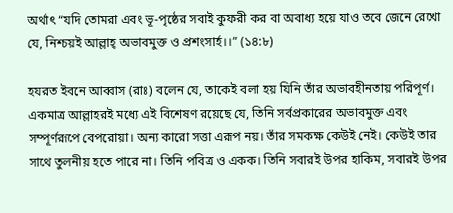অর্থাৎ “যদি তোমরা এবং ভূ-পৃষ্ঠের সবাই কুফরী কর বা অবাধ্য হয়ে যাও তবে জেনে রেখো যে, নিশ্চয়ই আল্লাহ্ অভাবমুক্ত ও প্রশংসার্হ।।” (১৪:৮)

হযরত ইবনে আব্বাস (রাঃ) বলেন যে, তাকেই বলা হয় যিনি তাঁর অভাবহীনতায় পরিপূর্ণ। একমাত্র আল্লাহরই মধ্যে এই বিশেষণ রয়েছে যে, তিনি সর্বপ্রকারের অভাবমুক্ত এবং সম্পূর্ণরূপে বেপরোয়া। অন্য কারো সত্তা এরূপ নয়। তাঁর সমকক্ষ কেউই নেই। কেউই তার সাথে তুলনীয় হতে পারে না। তিনি পবিত্র ও একক। তিনি সবারই উপর হাকিম, সবারই উপর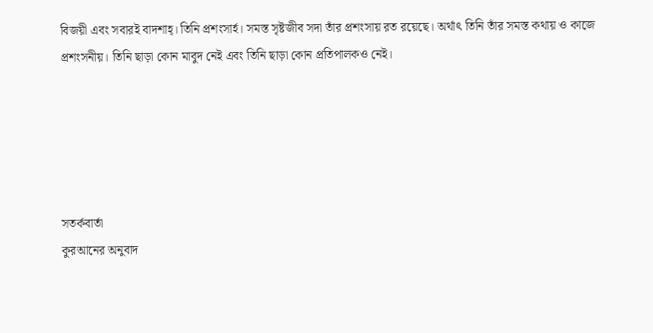বিজয়ী এবং সবারই বাদশাহ্। তিনি প্রশংসাৰ্হ। সমস্ত সৃষ্টজীব সদা তাঁর প্রশংসায় রত রয়েছে। অর্থাৎ তিনি তাঁর সমস্ত কথায় ও কাজে প্রশংসনীয়। তিনি ছাড়া কোন মাবুদ নেই এবং তিনি ছাড়া কোন প্রতিপালকও নেই।





সতর্কবার্তা
কুরআনের অনুবাদ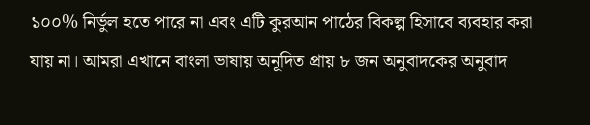১০০% নির্ভুল হতে পারে না এবং এটি কুরআন পাঠের বিকল্প হিসাবে ব্যবহার করা যায় না। আমরা এখানে বাংলা ভাষায় অনূদিত প্রায় ৮ জন অনুবাদকের অনুবাদ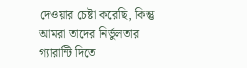দেওয়ার চেষ্টা করেছি, কিন্তু আমরা তাদের নির্ভুলতার গ্যারান্টি দিতে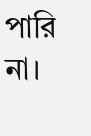পারি না।